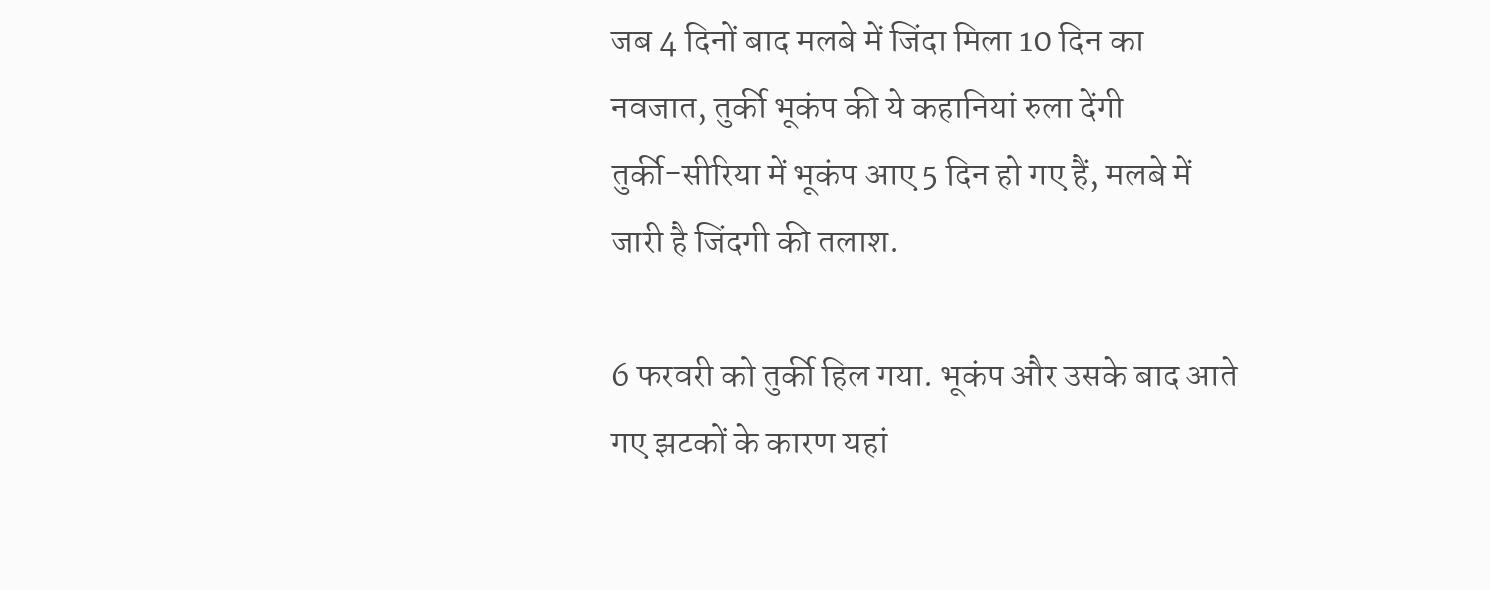जब 4 दिनों बाद मलबे में जिंदा मिला 10 दिन का नवजात, तुर्की भूकंप की ये कहानियां रुला देंगी
तुर्की-सीरिया में भूकंप आए 5 दिन हो गए हैं, मलबे में जारी है जिंदगी की तलाश.

6 फरवरी को तुर्की हिल गया. भूकंप और उसके बाद आते गए झटकों के कारण यहां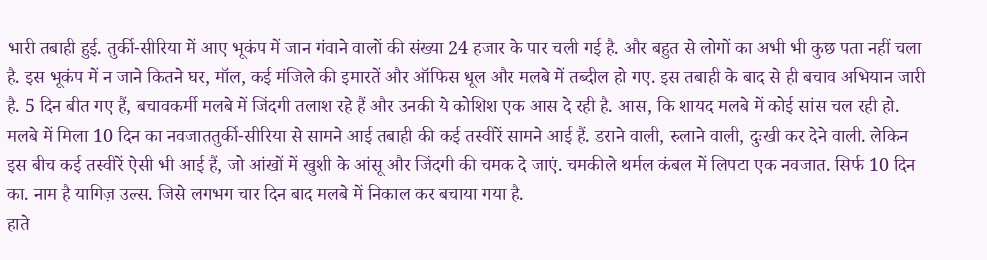भारी तबाही हुई. तुर्की-सीरिया में आए भूकंप में जान गंवाने वालों की संख्या 24 हजार के पार चली गई है. और बहुत से लोगों का अभी भी कुछ पता नहीं चला है. इस भूकंप में न जाने कितने घर, मॉल, कई मंजिले की इमारतें और ऑफिस धूल और मलबे में तब्दील हो गए. इस तबाही के बाद से ही बचाव अभियान जारी है. 5 दिन बीत गए हैं, बचावकर्मी मलबे में जिंदगी तलाश रहे हैं और उनकी ये कोशिश एक आस दे रही है. आस, कि शायद मलबे में कोई सांस चल रही हो.
मलबे में मिला 10 दिन का नवजाततुर्की-सीरिया से सामने आई तबाही की कई तस्वीरें सामने आई हैं. डराने वाली, रुलाने वाली, दुःखी कर देने वाली. लेकिन इस बीच कई तस्वीरें ऐसी भी आई हैं, जो आंखों में खुशी के आंसू और जिंदगी की चमक दे जाएं. चमकीले थर्मल कंबल में लिपटा एक नवजात. सिर्फ 10 दिन का. नाम है यागिज़ उल्स. जिसे लगभग चार दिन बाद मलबे में निकाल कर बचाया गया है.
हाते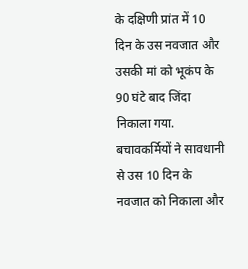के दक्षिणी प्रांत में 10 दिन के उस नवजात और उसकी मां को भूकंप के 90 घंटे बाद जिंदा निकाला गया. बचावकर्मियों ने सावधानी से उस 10 दिन के नवजात को निकाला और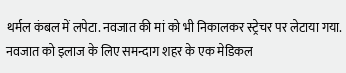थर्मल कंबल में लपेटा. नवजात की मां को भी निकालकर स्ट्रेचर पर लेटाया गया. नवजात को इलाज के लिए समन्दाग शहर के एक मेडिकल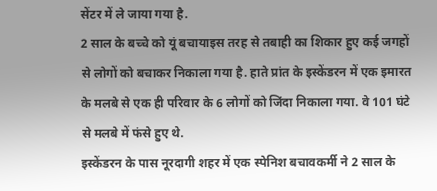सेंटर में ले जाया गया है.
2 साल के बच्चे को यूं बचायाइस तरह से तबाही का शिकार हुए कई जगहों से लोगों को बचाकर निकाला गया है. हाते प्रांत के इस्केंडरन में एक इमारत के मलबे से एक ही परिवार के 6 लोगों को जिंदा निकाला गया. वे 101 घंटे से मलबे में फंसे हुए थे.
इस्केंडरन के पास नूरदागी शहर में एक स्पेनिश बचावकर्मी ने 2 साल के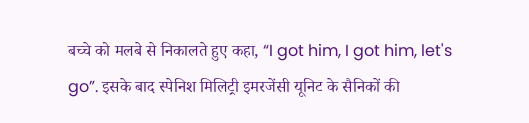बच्चे को मलबे से निकालते हुए कहा, “I got him, I got him, let's go”. इसके बाद स्पेनिश मिलिट्री इमरजेंसी यूनिट के सैनिकों की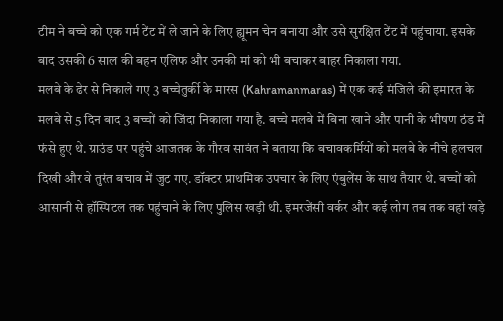टीम ने बच्चे को एक गर्म टेंट में ले जाने के लिए ह्यूमन चेन बनाया और उसे सुरक्षित टेंट में पहुंचाया. इसके बाद उसकी 6 साल की बहन एलिफ और उनकी मां को भी बचाकर बाहर निकाला गया.
मलबे के ढेर से निकाले गए 3 बच्चेतुर्की के मारस (Kahramanmaras) में एक कई मंजिले की इमारत के मलबे से 5 दिन बाद 3 बच्चों को जिंदा निकाला गया है. बच्चे मलबे में बिना खाने और पानी के भीषण ठंड में फंसे हुए थे. ग्राउंड पर पहुंचे आजतक के गौरव सावंत ने बताया कि बचावकर्मियों को मलबे के नीचे हलचल दिखी और वे तुरंत बचाव में जुट गए. डॉक्टर प्राथमिक उपचार के लिए एंबुलेंस के साथ तैयार थे. बच्चों को आसानी से हॉस्पिटल तक पहुंचाने के लिए पुलिस खड़ी थी. इमरजेंसी वर्कर और कई लोग तब तक वहां खड़े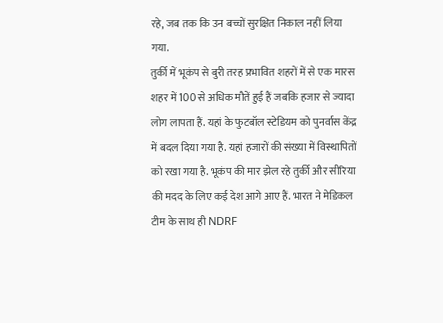रहे, जब तक कि उन बच्चों सुरक्षित निकाल नहीं लिया गया.
तुर्की में भूकंप से बुरी तरह प्रभावित शहरों में से एक मारस शहर में 100 से अधिक मौतें हुई हैं जबकि हजार से ज्यादा लोग लापता हैं. यहां के फुटबॉल स्टेडियम को पुनर्वास केंद्र में बदल दिया गया है. यहां हजारों की संख्या में विस्थापितों को रखा गया है. भूकंप की मार झेल रहे तुर्की और सीरिया की मदद के लिए कई देश आगे आए हैं. भारत ने मेडिकल टीम के साथ ही NDRF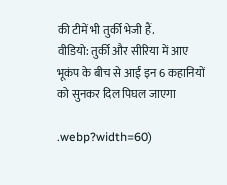की टीमें भी तुर्की भेजी हैं.
वीडियो: तुर्की और सीरिया में आए भूकंप के बीच से आईं इन 6 कहानियों को सुनकर दिल पिघल जाएगा

.webp?width=60)